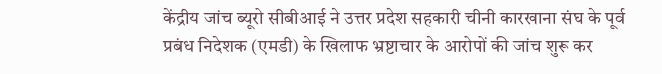केंद्रीय जांच ब्यूरो सीबीआई ने उत्तर प्रदेश सहकारी चीनी कारखाना संघ के पूर्व प्रबंध निदेशक (एमडी) के खिलाफ भ्रष्टाचार के आरोपों की जांच शुरू कर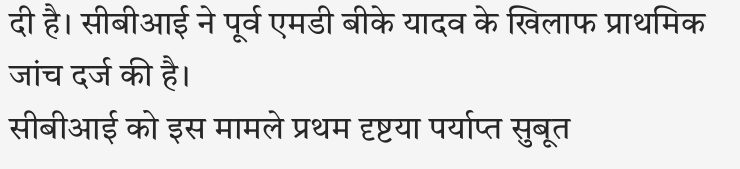दी है। सीबीआई ने पूर्व एमडी बीके यादव के खिलाफ प्राथमिक जांच दर्ज की है।
सीबीआई को इस मामले प्रथम दृष्टया पर्याप्त सुबूत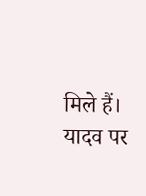मिले हैं। यादव पर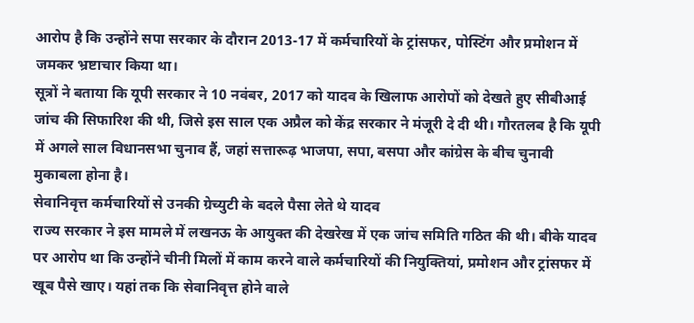आरोप है कि उन्होंने सपा सरकार के दौरान 2013-17 में कर्मचारियों के ट्रांसफर, पोस्टिंग और प्रमोशन में जमकर भ्रष्टाचार किया था।
सूत्रों ने बताया कि यूपी सरकार ने 10 नवंबर, 2017 को यादव के खिलाफ आरोपों को देखते हुए सीबीआई जांच की सिफारिश की थी, जिसे इस साल एक अप्रैल को केंद्र सरकार ने मंजूरी दे दी थी। गौरतलब है कि यूपी में अगले साल विधानसभा चुनाव हैं, जहां सत्तारूढ़ भाजपा, सपा, बसपा और कांग्रेस के बीच चुनावी मुकाबला होना है।
सेवानिवृत्त कर्मचारियों से उनकी ग्रेच्युटी के बदले पैसा लेते थे यादव
राज्य सरकार ने इस मामले में लखनऊ के आयुक्त की देखरेख में एक जांच समिति गठित की थी। बीके यादव पर आरोप था कि उन्होंने चीनी मिलों में काम करने वाले कर्मचारियों की नियुक्तियां, प्रमोशन और ट्रांसफर में खूब पैसे खाए। यहां तक कि सेवानिवृत्त होने वाले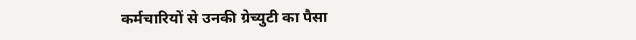कर्मचारियों से उनकी ग्रेच्युटी का पैसा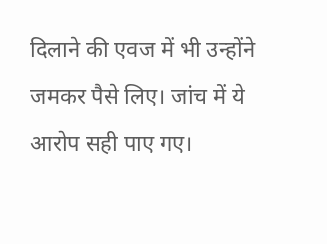दिलाने की एवज में भी उन्होंने जमकर पैसे लिए। जांच में ये आरोप सही पाए गए।